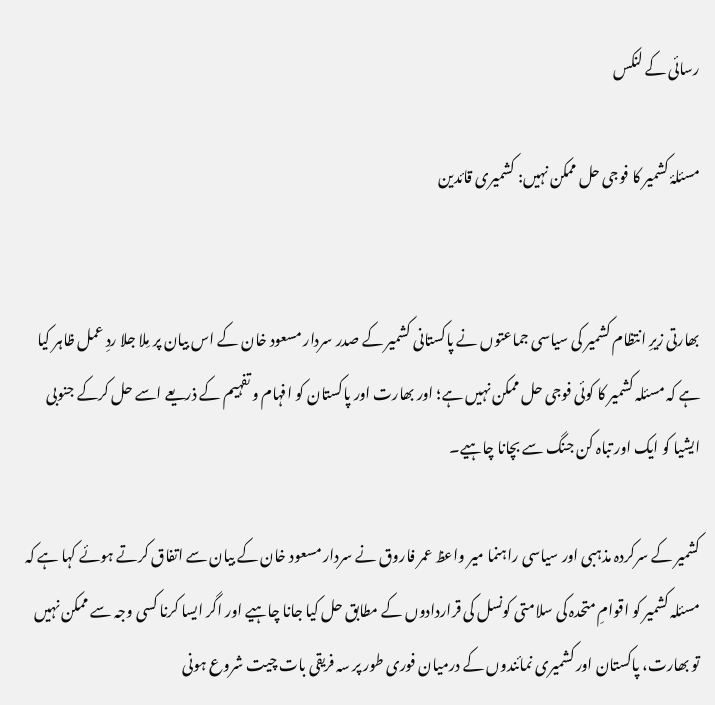رسائی کے لنکس

مسئلۂ کشمیر کا فوجی حل ممکن نہیں: کشمیری قائدین


بھارتی زیرِ انتظام کشمیر کی سیاسی جماعتوں نے پاکستانی کشمیر کے صدر سردار مسعود خان کے اس بیان پر مِلا جلا ردِ عمل ظاہر کیا ہے کہ مسئلہ کشمیر کا کوئی فوجی حل ممکن نہیں ہے؛ اور بھارت اور پاکستان کو افہام و تفہیم کے ذریعے اسے حل کرکے جنوبی ایشیا کو ایک اور تباہ کن جنگ سے بچانا چاہیے۔

کشمیر کے سرکردہ مذہبی اور سیاسی راہنما میر واعظ عمر فاروق نے سردار مسعود خان کے بیان سے اتفاق کرتے ہوئے کہا ہے کہ مسئلہ کشمیر کو اقوامِ متحدہ کی سلامتی کونسل کی قراردادوں کے مطابق حل کیا جانا چاہیے اور اگر ایسا کرنا کسی وجہ سے ممکن نہیں تو بھارت، پاکستان اور کشمیری نمائندوں کے درمیان فوری طور پر سہ فریقی بات چیت شروع ہونی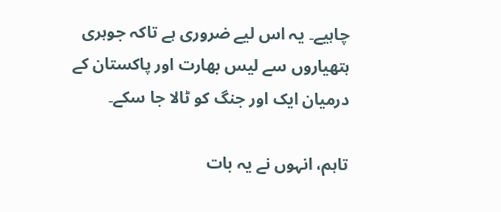چاہیے۔ یہ اس لیے ضروری ہے تاکہ جوہری ہتھیاروں سے لیس بھارت اور پاکستان کے درمیان ایک اور جنگ کو ٹالا جا سکے۔

تاہم، انہوں نے یہ بات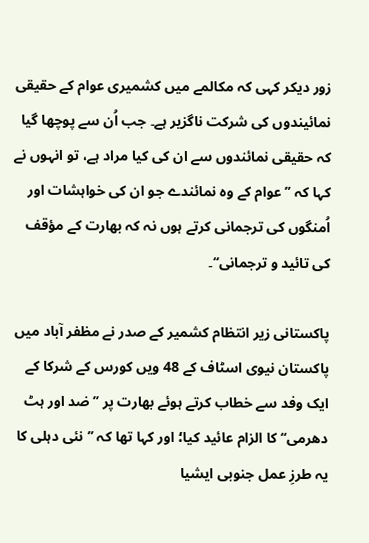زور دیکر کہی کہ مکالمے میں کشمیری عوام کے حقیقی نمائیندوں کی شرکت ناگزیر ہے۔ جب اُن سے پوچھا گیا کہ حقیقی نمائندوں سے ان کی کیا مراد ہے، تو انہوں نے کہا کہ ’’عوام کے وہ نمائندے جو ان کی خواہشات اور اُمنگوں کی ترجمانی کرتے ہوں نہ کہ بھارت کے مؤقف کی تائید و ترجمانی‘‘۔

پاکستانی زیر انتظام کشمیر کے صدر نے مظفر آباد میں پاکستان نیوی اسٹاف کے 48 ویں کورس کے شرکا کے ایک وفد سے خطاب کرتے ہوئے بھارت پر ’’ضد اور ہٹ دھرمی‘‘ کا الزام عائید کیا؛ اور کہا تھا کہ ’’نئی دہلی کا یہ طرزِ عمل جنوبی ایشیا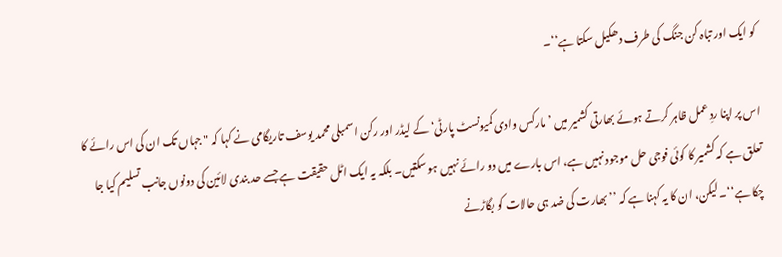کو ایک اور تباہ کن جنگ کی طرف دھکیل سکتا ہے‘‘۔

اس پر اپنا ردِ عمل ظاہر کرتے ہوئے بھارتی کشمیر میں ’مارکس وادی کمیونسٹ پارٹی‘ کے لیڈر اور رکن اسمبلی محمد یوسف تاریگامی نے کہا کہ "جہاں تک ان کی اس رائے کا تعلق ہے کہ کشمیر کا کوئی فوجی حل موجود نہیں ہے، اس بارے میں دو رائے نہیں ہو سکتیں۔ بلکہ یہ ایک اٹل حقیقت ہے جسے حد بندی لائین کی دونوں جانب تسلیم کیا جا چکا ہے‘‘۔ لیکن، ان کا یہ کہنا ہے کہ ’’بھارت کی ضد ہی حالات کو بگاڑنے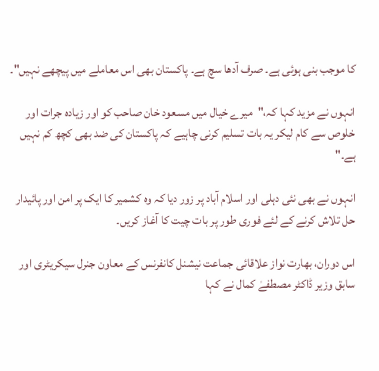کا موجب بنی ہوئی ہے۔ صرف آدھا سچ ہے۔ پاکستان بھی اس معاملے میں پیچھے نہیں"۔

انہوں نے مزید کہا کہ،"میرے خیال میں مسعود خان صاحب کو اور زیادہ جرات اور خلوص سے کام لیکر یہ بات تسلیم کرنی چاہیے کہ پاکستان کی ضد بھی کچھ کم نہیں ہے۔"

انہوں نے بھی نئی دہلی اور اسلام آباد پر زور دیا کہ وہ کشمیر کا ایک پر امن اور پائیدار حل تلاش کرنے کے لئے فوری طور پر بات چیت کا آغاز کریں۔

اس دوران، بھارت نواز علاقائی جماعت نیشنل کانفرنس کے معاون جنرل سیکریٹری اور سابق وزیر ڈاکٹر مصطفےٰ کمال نے کہا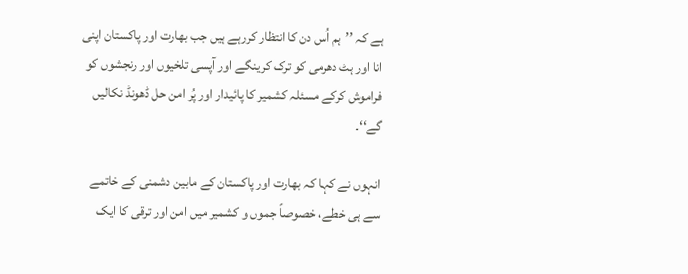ہے کہ ’’ہم اُس دن کا انتظار کررہے ہیں جب بھارت اور پاکستان اپنی انا اور ہٹ دھرمی کو ترک کرینگے اور آپسی تلخیوں اور رنجشوں کو فراموش کرکے مسئلہ کشمیر کا پائیدار اور پُر امن حل ڈھونڈ نکالیں گے‘‘۔

انہوں نے کہا کہ بھارت اور پاکستان کے مابین دشمنی کے خاتمے سے ہی خطے، خصوصاً جموں و کشمیر میں امن اور ترقی کا ایک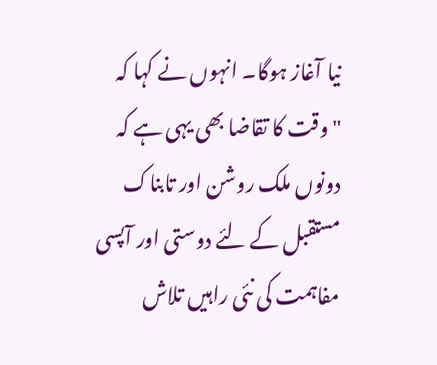نیا آغاز ہوگا۔ انہوں نے کہا کہ "وقت کا تقاضا بھی یہی ہے کہ دونوں ملک روشن اور تابناک مستقبل کے لئے دوستی اور آپسی مفاہمت کی نئی راہیں تلاش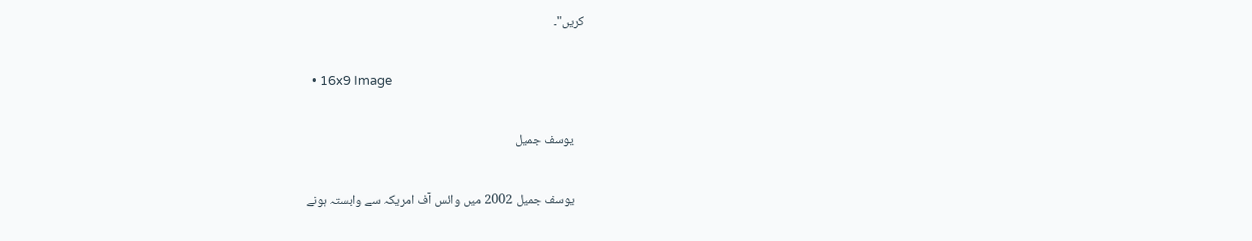کریں"۔

  • 16x9 Image

    یوسف جمیل

    یوسف جمیل 2002 میں وائس آف امریکہ سے وابستہ ہونے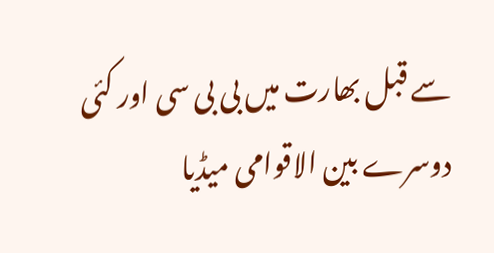سے قبل بھارت میں بی بی سی اور کئی دوسرے بین الاقوامی میڈیا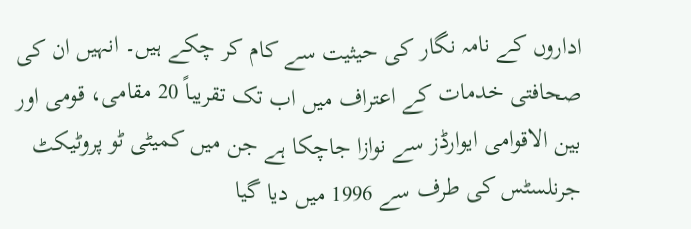اداروں کے نامہ نگار کی حیثیت سے کام کر چکے ہیں۔ انہیں ان کی صحافتی خدمات کے اعتراف میں اب تک تقریباً 20 مقامی، قومی اور بین الاقوامی ایوارڈز سے نوازا جاچکا ہے جن میں کمیٹی ٹو پروٹیکٹ جرنلسٹس کی طرف سے 1996 میں دیا گیا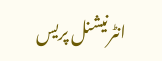انٹرنیشنل پریس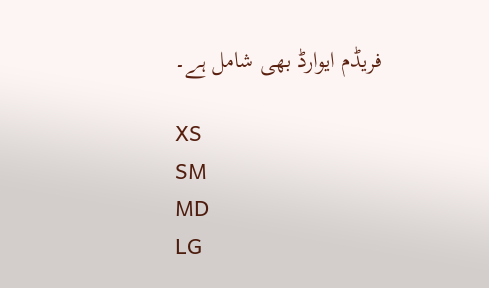فریڈم ایوارڈ بھی شامل ہے۔

XS
SM
MD
LG